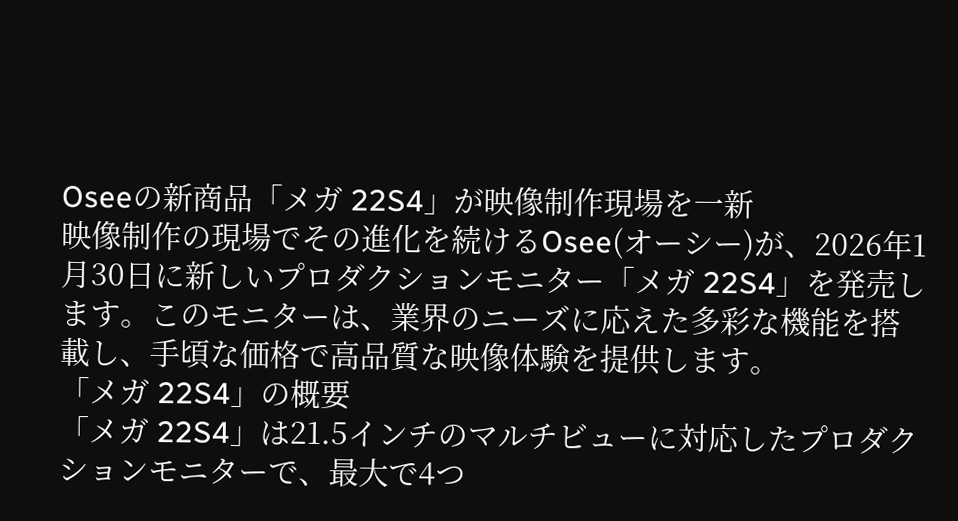Oseeの新商品「メガ 22S4」が映像制作現場を一新
映像制作の現場でその進化を続けるOsee(オーシー)が、2026年1月30日に新しいプロダクションモニター「メガ 22S4」を発売します。このモニターは、業界のニーズに応えた多彩な機能を搭載し、手頃な価格で高品質な映像体験を提供します。
「メガ 22S4」の概要
「メガ 22S4」は21.5インチのマルチビューに対応したプロダクションモニターで、最大で4つ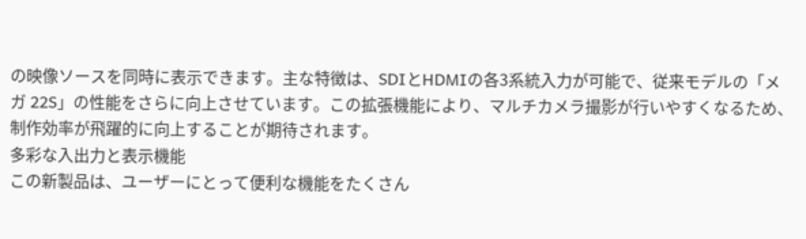の映像ソースを同時に表示できます。主な特徴は、SDIとHDMIの各3系統入力が可能で、従来モデルの「メガ 22S」の性能をさらに向上させています。この拡張機能により、マルチカメラ撮影が行いやすくなるため、制作効率が飛躍的に向上することが期待されます。
多彩な入出力と表示機能
この新製品は、ユーザーにとって便利な機能をたくさん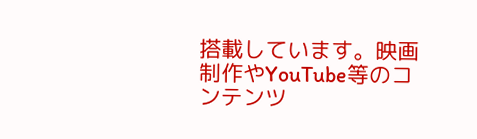搭載しています。映画制作やYouTube等のコンテンツ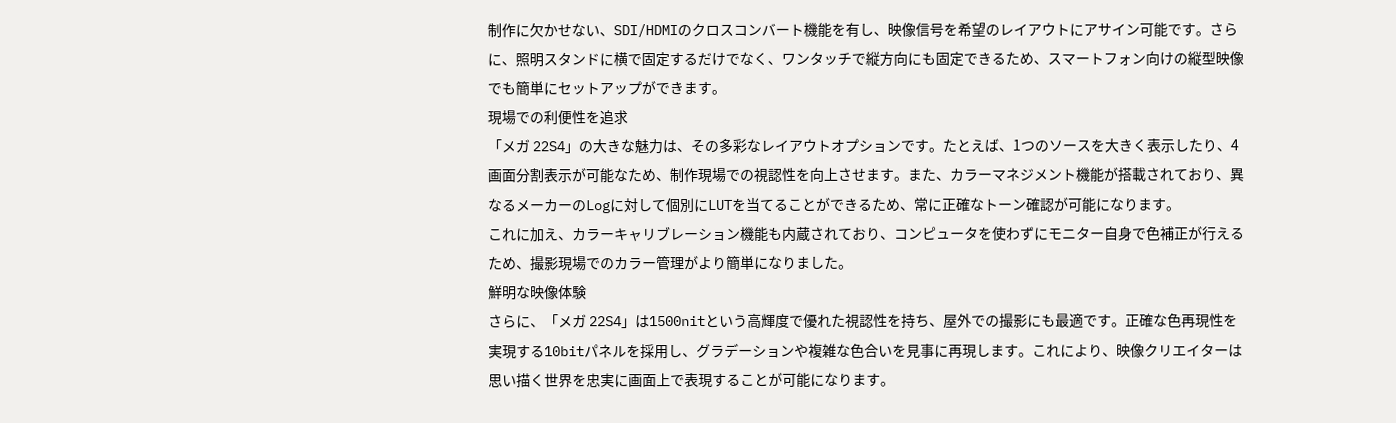制作に欠かせない、SDI/HDMIのクロスコンバート機能を有し、映像信号を希望のレイアウトにアサイン可能です。さらに、照明スタンドに横で固定するだけでなく、ワンタッチで縦方向にも固定できるため、スマートフォン向けの縦型映像でも簡単にセットアップができます。
現場での利便性を追求
「メガ 22S4」の大きな魅力は、その多彩なレイアウトオプションです。たとえば、1つのソースを大きく表示したり、4画面分割表示が可能なため、制作現場での視認性を向上させます。また、カラーマネジメント機能が搭載されており、異なるメーカーのLogに対して個別にLUTを当てることができるため、常に正確なトーン確認が可能になります。
これに加え、カラーキャリブレーション機能も内蔵されており、コンピュータを使わずにモニター自身で色補正が行えるため、撮影現場でのカラー管理がより簡単になりました。
鮮明な映像体験
さらに、「メガ 22S4」は1500nitという高輝度で優れた視認性を持ち、屋外での撮影にも最適です。正確な色再現性を実現する10bitパネルを採用し、グラデーションや複雑な色合いを見事に再現します。これにより、映像クリエイターは思い描く世界を忠実に画面上で表現することが可能になります。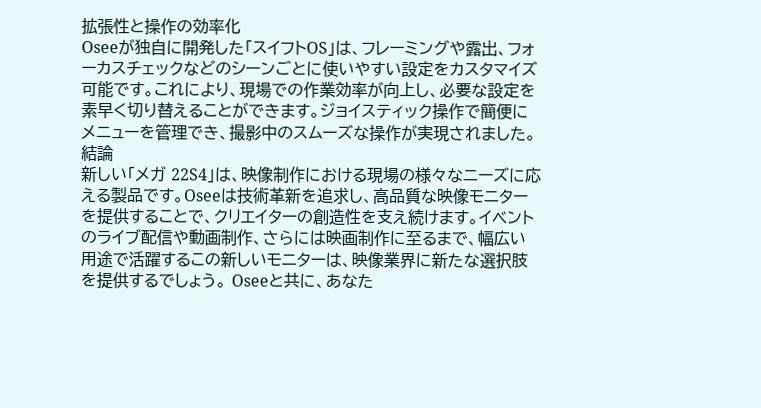拡張性と操作の効率化
Oseeが独自に開発した「スイフトOS」は、フレーミングや露出、フォーカスチェックなどのシーンごとに使いやすい設定をカスタマイズ可能です。これにより、現場での作業効率が向上し、必要な設定を素早く切り替えることができます。ジョイスティック操作で簡便にメニューを管理でき、撮影中のスムーズな操作が実現されました。
結論
新しい「メガ 22S4」は、映像制作における現場の様々なニーズに応える製品です。Oseeは技術革新を追求し、高品質な映像モニターを提供することで、クリエイターの創造性を支え続けます。イベントのライブ配信や動画制作、さらには映画制作に至るまで、幅広い用途で活躍するこの新しいモニターは、映像業界に新たな選択肢を提供するでしょう。 Oseeと共に、あなた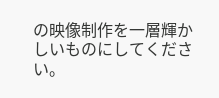の映像制作を一層輝かしいものにしてください。